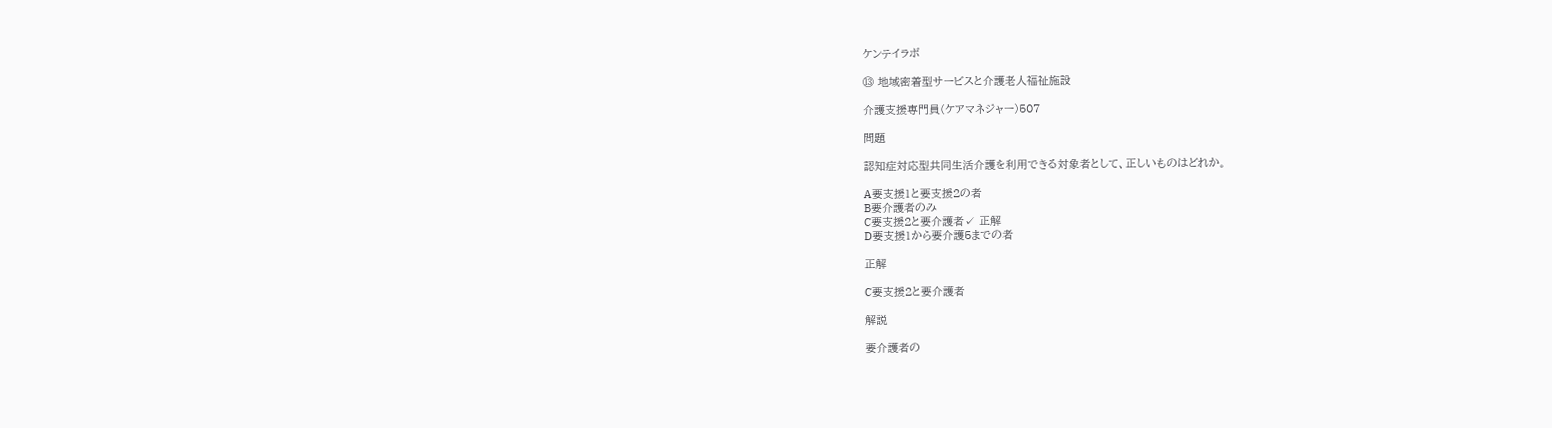ケンテイラボ

⑬ 地域密着型サービスと介護老人福祉施設

介護支援専門員(ケアマネジャー)507

問題

認知症対応型共同生活介護を利用できる対象者として、正しいものはどれか。

A要支援1と要支援2の者
B要介護者のみ
C要支援2と要介護者✓ 正解
D要支援1から要介護5までの者

正解

C要支援2と要介護者

解説

要介護者の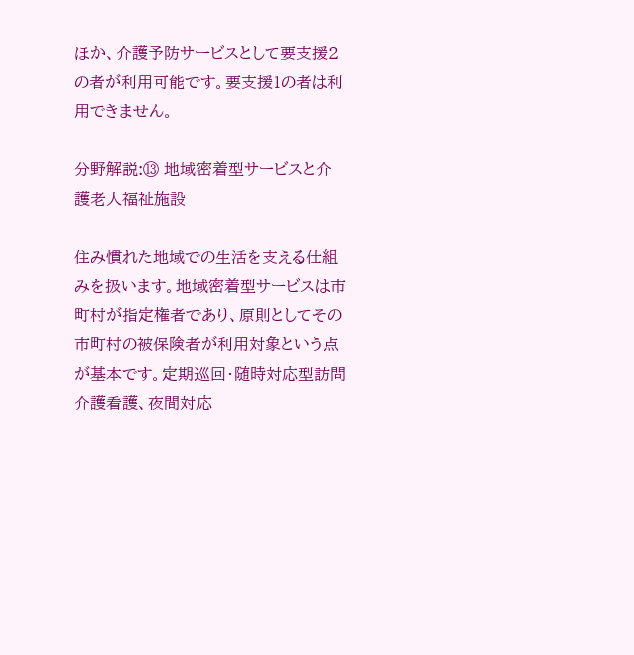ほか、介護予防サービスとして要支援2の者が利用可能です。要支援1の者は利用できません。

分野解説:⑬ 地域密着型サービスと介護老人福祉施設

住み慣れた地域での生活を支える仕組みを扱います。地域密着型サービスは市町村が指定権者であり、原則としてその市町村の被保険者が利用対象という点が基本です。定期巡回・随時対応型訪問介護看護、夜間対応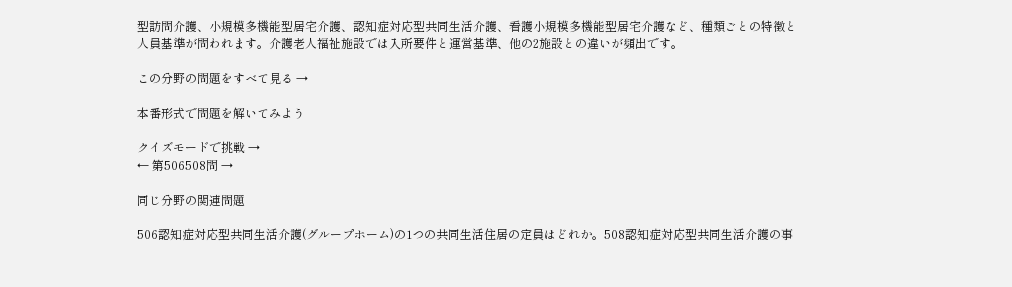型訪問介護、小規模多機能型居宅介護、認知症対応型共同生活介護、看護小規模多機能型居宅介護など、種類ごとの特徴と人員基準が問われます。介護老人福祉施設では入所要件と運営基準、他の2施設との違いが頻出です。

この分野の問題をすべて見る →

本番形式で問題を解いてみよう

クイズモードで挑戦 →
← 第506508問 →

同じ分野の関連問題

506認知症対応型共同生活介護(グループホーム)の1つの共同生活住居の定員はどれか。508認知症対応型共同生活介護の事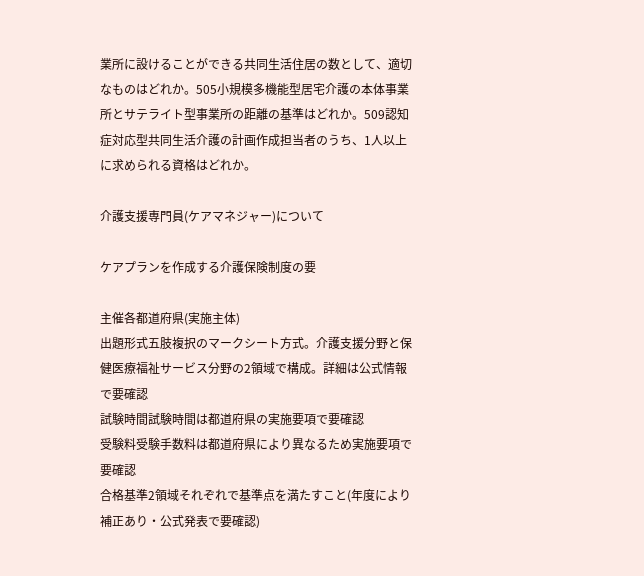業所に設けることができる共同生活住居の数として、適切なものはどれか。505小規模多機能型居宅介護の本体事業所とサテライト型事業所の距離の基準はどれか。509認知症対応型共同生活介護の計画作成担当者のうち、1人以上に求められる資格はどれか。

介護支援専門員(ケアマネジャー)について

ケアプランを作成する介護保険制度の要

主催各都道府県(実施主体)
出題形式五肢複択のマークシート方式。介護支援分野と保健医療福祉サービス分野の2領域で構成。詳細は公式情報で要確認
試験時間試験時間は都道府県の実施要項で要確認
受験料受験手数料は都道府県により異なるため実施要項で要確認
合格基準2領域それぞれで基準点を満たすこと(年度により補正あり・公式発表で要確認)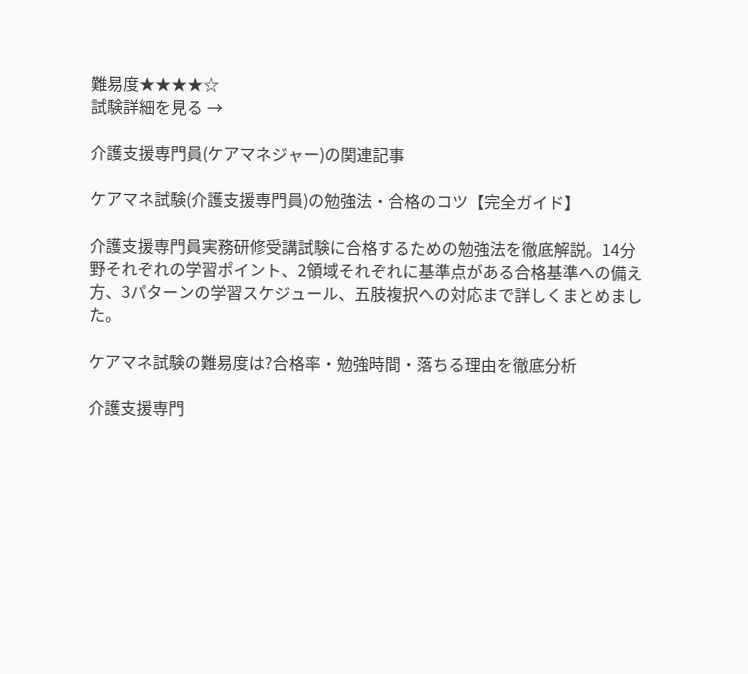難易度★★★★☆
試験詳細を見る →

介護支援専門員(ケアマネジャー)の関連記事

ケアマネ試験(介護支援専門員)の勉強法・合格のコツ【完全ガイド】

介護支援専門員実務研修受講試験に合格するための勉強法を徹底解説。14分野それぞれの学習ポイント、2領域それぞれに基準点がある合格基準への備え方、3パターンの学習スケジュール、五肢複択への対応まで詳しくまとめました。

ケアマネ試験の難易度は?合格率・勉強時間・落ちる理由を徹底分析

介護支援専門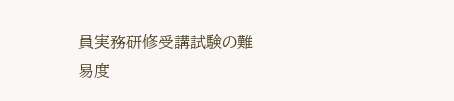員実務研修受講試験の難易度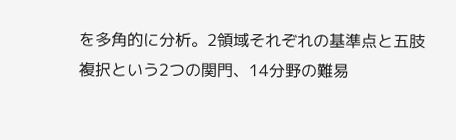を多角的に分析。2領域それぞれの基準点と五肢複択という2つの関門、14分野の難易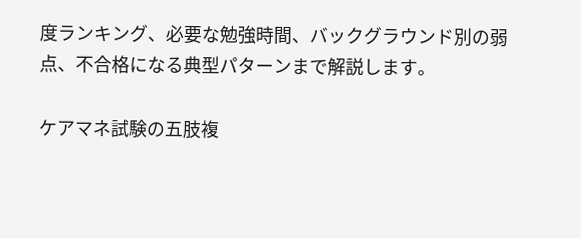度ランキング、必要な勉強時間、バックグラウンド別の弱点、不合格になる典型パターンまで解説します。

ケアマネ試験の五肢複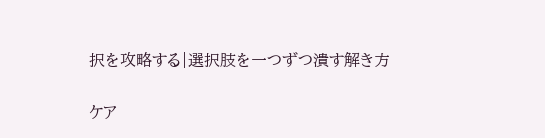択を攻略する|選択肢を一つずつ潰す解き方

ケア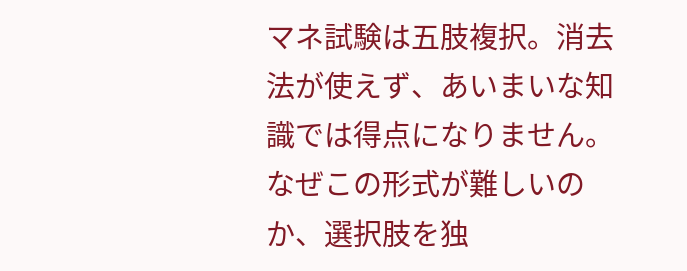マネ試験は五肢複択。消去法が使えず、あいまいな知識では得点になりません。なぜこの形式が難しいのか、選択肢を独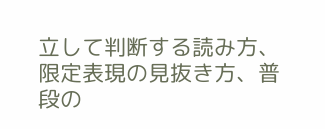立して判断する読み方、限定表現の見抜き方、普段の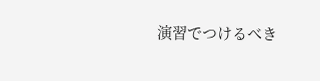演習でつけるべき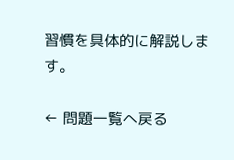習慣を具体的に解説します。

← 問題一覧へ戻る